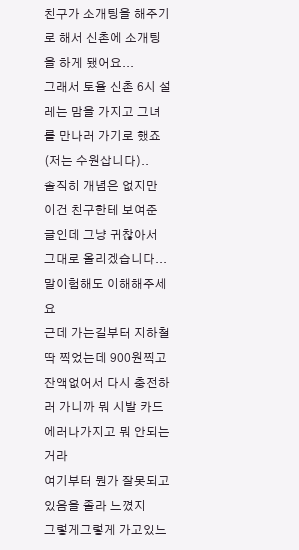친구가 소개팅을 해주기로 해서 신촌에 소개팅을 하게 됐어요...
그래서 토욜 신촌 6시 설레는 맘을 가지고 그녀를 만나러 가기로 했죠 (저는 수원삽니다)..
솔직히 개념은 없지만 이건 친구한테 보여준 글인데 그냥 귀찮아서 그대로 올리겠습니다...
말이험해도 이해해주세요
근데 가는길부터 지하철 딱 찍었는데 900원찍고 잔액없어서 다시 충전하러 가니까 뭐 시발 카드에러나가지고 뭐 안되는거라
여기부터 뭔가 잘못되고 있음을 졸라 느꼈지
그렇게그렇게 가고있느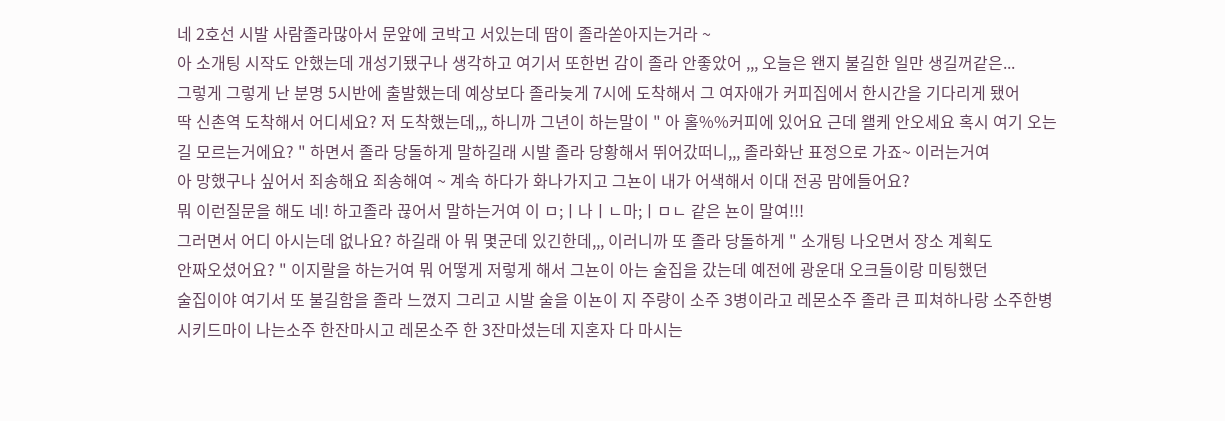네 2호선 시발 사람졸라많아서 문앞에 코박고 서있는데 땀이 졸라쏟아지는거라 ~
아 소개팅 시작도 안했는데 개성기됐구나 생각하고 여기서 또한번 감이 졸라 안좋았어 ,,, 오늘은 왠지 불길한 일만 생길꺼같은...
그렇게 그렇게 난 분명 5시반에 출발했는데 예상보다 졸라늦게 7시에 도착해서 그 여자애가 커피집에서 한시간을 기다리게 됐어
딱 신촌역 도착해서 어디세요? 저 도착했는데,,, 하니까 그년이 하는말이 " 아 홀%%커피에 있어요 근데 왤케 안오세요 혹시 여기 오는
길 모르는거에요? " 하면서 졸라 당돌하게 말하길래 시발 졸라 당황해서 뛰어갔떠니,,, 졸라화난 표정으로 가죠~ 이러는거여
아 망했구나 싶어서 죄송해요 죄송해여 ~ 계속 하다가 화나가지고 그뇬이 내가 어색해서 이대 전공 맘에들어요?
뭐 이런질문을 해도 네! 하고졸라 끊어서 말하는거여 이 ㅁ;ㅣ나ㅣㄴ마;ㅣㅁㄴ 같은 뇬이 말여!!!
그러면서 어디 아시는데 없나요? 하길래 아 뭐 몇군데 있긴한데,,, 이러니까 또 졸라 당돌하게 " 소개팅 나오면서 장소 계획도
안짜오셨어요? " 이지랄을 하는거여 뭐 어떻게 저렇게 해서 그뇬이 아는 술집을 갔는데 예전에 광운대 오크들이랑 미팅했던
술집이야 여기서 또 불길함을 졸라 느꼈지 그리고 시발 술을 이뇬이 지 주량이 소주 3병이라고 레몬소주 졸라 큰 피쳐하나랑 소주한병
시키드마이 나는소주 한잔마시고 레몬소주 한 3잔마셨는데 지혼자 다 마시는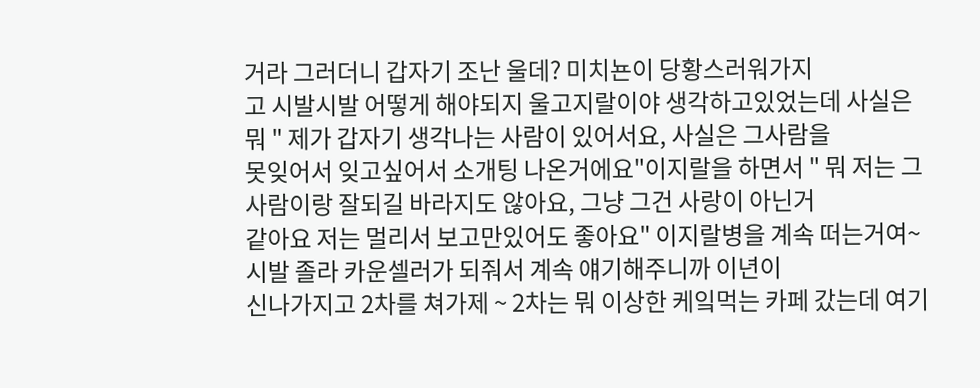거라 그러더니 갑자기 조난 울데? 미치뇬이 당황스러워가지
고 시발시발 어떻게 해야되지 울고지랄이야 생각하고있었는데 사실은 뭐 " 제가 갑자기 생각나는 사람이 있어서요, 사실은 그사람을
못잊어서 잊고싶어서 소개팅 나온거에요"이지랄을 하면서 " 뭐 저는 그사람이랑 잘되길 바라지도 않아요, 그냥 그건 사랑이 아닌거
같아요 저는 멀리서 보고만있어도 좋아요" 이지랄병을 계속 떠는거여~ 시발 졸라 카운셀러가 되줘서 계속 얘기해주니까 이년이
신나가지고 2차를 쳐가제 ~ 2차는 뭐 이상한 케잌먹는 카페 갔는데 여기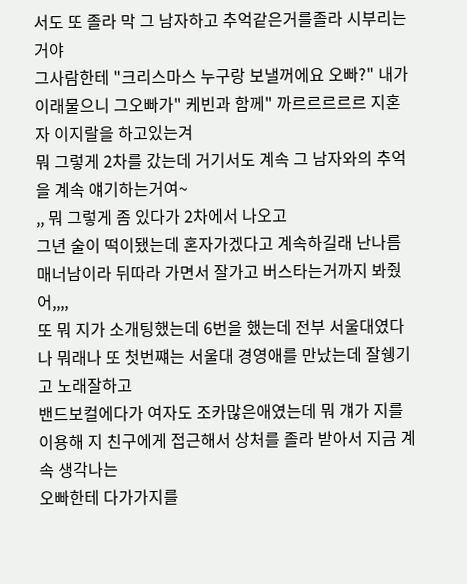서도 또 졸라 막 그 남자하고 추억같은거를졸라 시부리는거야
그사람한테 "크리스마스 누구랑 보낼꺼에요 오빠?" 내가 이래물으니 그오빠가" 케빈과 함께" 까르르르르르 지혼자 이지랄을 하고있는겨
뭐 그렇게 2차를 갔는데 거기서도 계속 그 남자와의 추억을 계속 얘기하는거여~
,, 뭐 그렇게 좀 있다가 2차에서 나오고
그년 술이 떡이됐는데 혼자가겠다고 계속하길래 난나름 매너남이라 뒤따라 가면서 잘가고 버스타는거까지 봐줬어,,,,
또 뭐 지가 소개팅했는데 6번을 했는데 전부 서울대였다나 뭐래나 또 첫번쨰는 서울대 경영애를 만났는데 잘쉥기고 노래잘하고
밴드보컬에다가 여자도 조카많은애였는데 뭐 걔가 지를 이용해 지 친구에게 접근해서 상처를 졸라 받아서 지금 계속 생각나는
오빠한테 다가가지를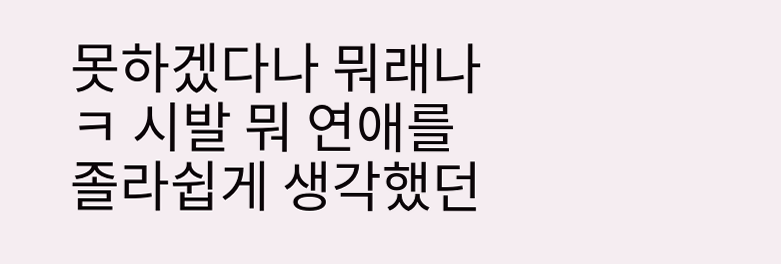못하겠다나 뭐래나 ㅋ 시발 뭐 연애를 졸라쉽게 생각했던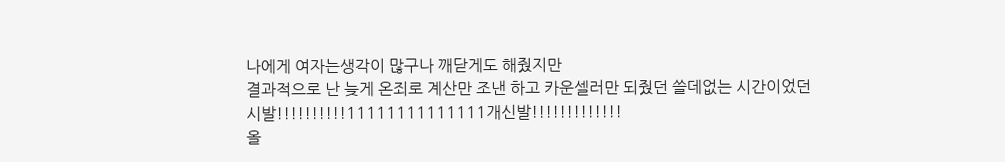나에게 여자는생각이 많구나 깨닫게도 해줬지만
결과적으로 난 늦게 온죄로 계산만 조낸 하고 카운셀러만 되줬던 쓸데없는 시간이었던 시발!!!!!!!!!!11111111111111개신발!!!!!!!!!!!!!
올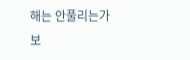해는 안풀리는가보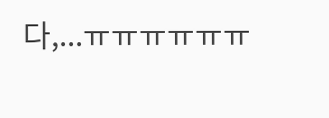다,...ㅠㅠㅠㅠㅠㅠ